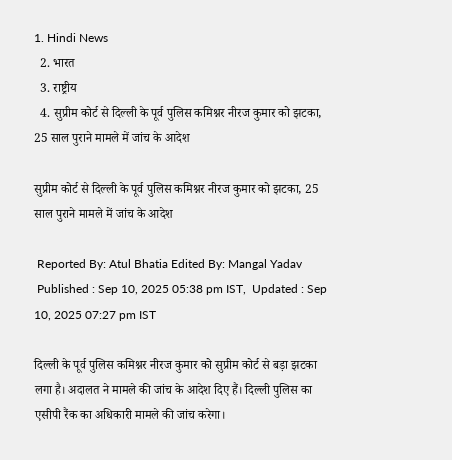1. Hindi News
  2. भारत
  3. राष्ट्रीय
  4. सुप्रीम कोर्ट से दिल्ली के पूर्व पुलिस कमिश्नर नीरज कुमार को झटका, 25 साल पुराने मामले में जांच के आदेश

सुप्रीम कोर्ट से दिल्ली के पूर्व पुलिस कमिश्नर नीरज कुमार को झटका, 25 साल पुराने मामले में जांच के आदेश

 Reported By: Atul Bhatia Edited By: Mangal Yadav
 Published : Sep 10, 2025 05:38 pm IST,  Updated : Sep 10, 2025 07:27 pm IST

दिल्ली के पूर्व पुलिस कमिश्नर नीरज कुमार को सुप्रीम कोर्ट से बड़ा झटका लगा है। अदालत ने मामले की जांच के आदेश दिए हैं। दिल्ली पुलिस का एसीपी रैंक का अधिकारी मामले की जांच करेगा।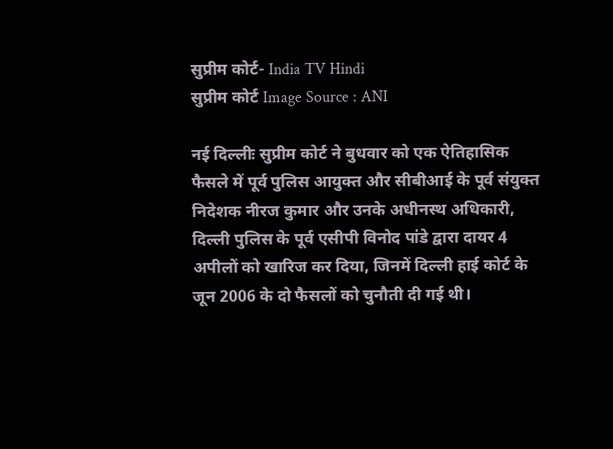सुप्रीम कोर्ट- India TV Hindi
सुप्रीम कोर्ट Image Source : ANI

नई दिल्लीः सुप्रीम कोर्ट ने बुधवार को एक ऐतिहासिक फैसले में पूर्व पुलिस आयुक्त और सीबीआई के पूर्व संयुक्त निदेशक नीरज कुमार और उनके अधीनस्थ अधिकारी, दिल्ली पुलिस के पूर्व एसीपी विनोद पांडे द्वारा दायर 4 अपीलों को खारिज कर दिया, जिनमें दिल्ली हाई कोर्ट के जून 2006 के दो फैसलों को चुनौती दी गई थी।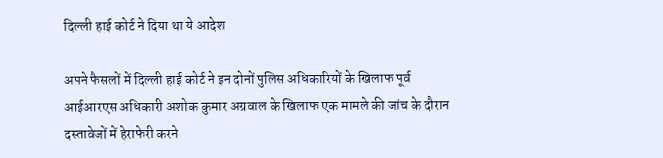दिल्ली हाई कोर्ट ने दिया था ये आदेश

अपने फैसलों में दिल्ली हाई कोर्ट ने इन दोनों पुलिस अधिकारियों के खिलाफ पूर्व आईआरएस अधिकारी अशोक कुमार अग्रवाल के खिलाफ एक मामले की जांच के दौरान दस्तावेजों में हेराफेरी करने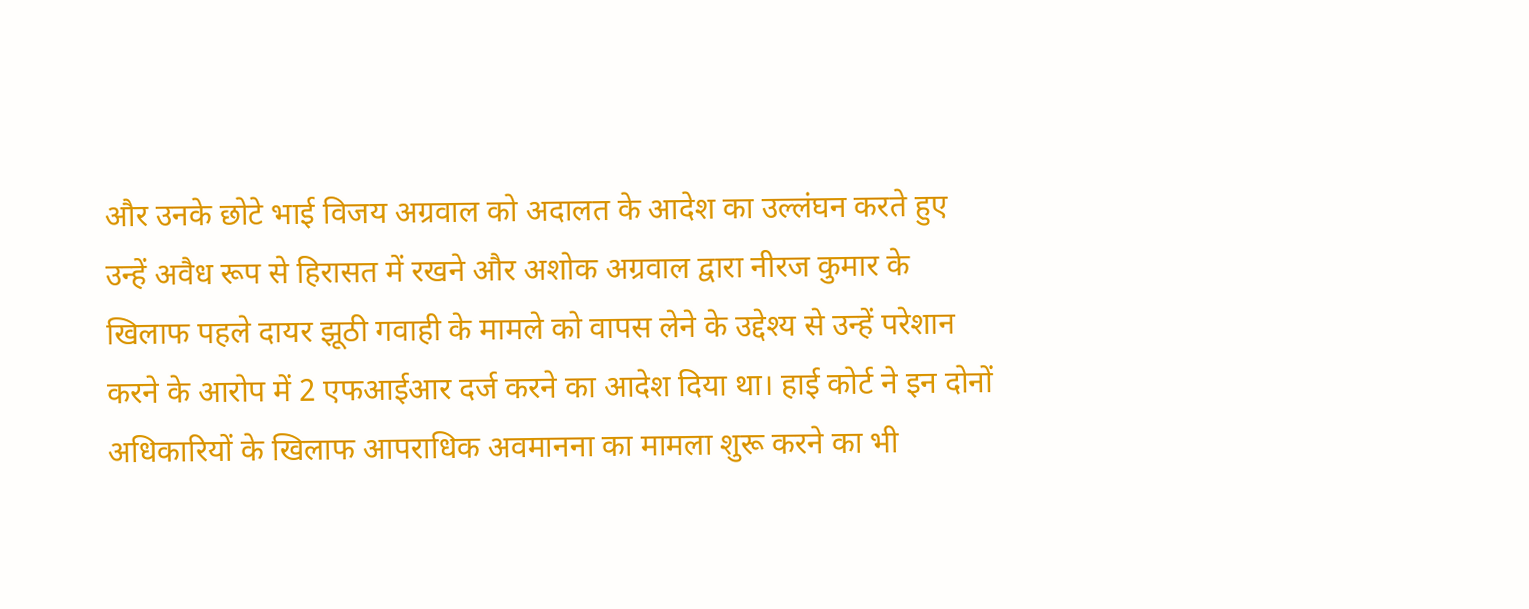और उनके छोटे भाई विजय अग्रवाल को अदालत के आदेश का उल्लंघन करते हुए उन्हें अवैध रूप से हिरासत में रखने और अशोक अग्रवाल द्वारा नीरज कुमार के खिलाफ पहले दायर झूठी गवाही के मामले को वापस लेने के उद्देश्य से उन्हें परेशान करने के आरोप में 2 एफआईआर दर्ज करने का आदेश दिया था। हाई कोर्ट ने इन दोनों अधिकारियों के खिलाफ आपराधिक अवमानना का मामला शुरू करने का भी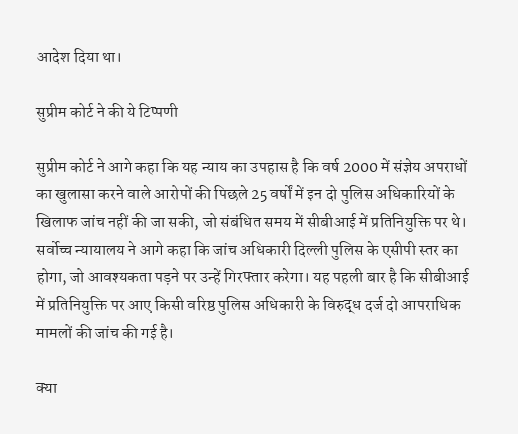आदेश दिया था।

सुप्रीम कोर्ट ने की ये टिप्पणी

सुप्रीम कोर्ट ने आगे कहा कि यह न्याय का उपहास है कि वर्ष 2000 में संज्ञेय अपराधों का खुलासा करने वाले आरोपों की पिछले 25 वर्षों में इन दो पुलिस अधिकारियों के खिलाफ जांच नहीं की जा सकी, जो संबंधित समय में सीबीआई में प्रतिनियुक्ति पर थे। सर्वोच्च न्यायालय ने आगे कहा कि जांच अधिकारी दिल्ली पुलिस के एसीपी स्तर का होगा, जो आवश्यकता पड़ने पर उन्हें गिरफ्तार करेगा। यह पहली बार है कि सीबीआई में प्रतिनियुक्ति पर आए किसी वरिष्ठ पुलिस अधिकारी के विरुद्ध दर्ज दो आपराधिक मामलों की जांच की गई है।

क्या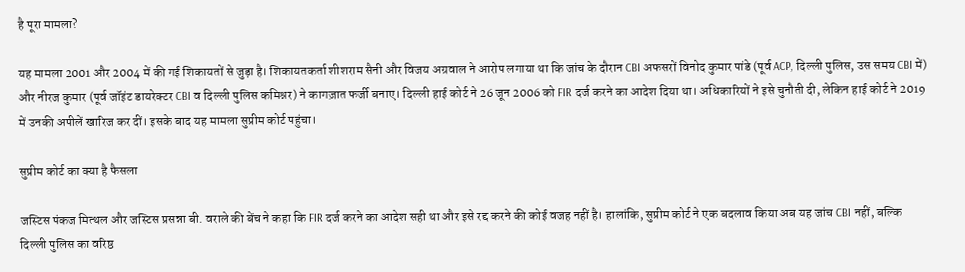है पूरा मामला?

यह मामला 2001 और 2004 में की गई शिकायतों से जुड़ा है। शिकायतकर्ता शीशराम सैनी और विजय अग्रवाल ने आरोप लगाया था कि जांच के दौरान CBI अफसरों विनोद कुमार पांडे (पूर्व ACP, दिल्ली पुलिस, उस समय CBI में) और नीरज कुमार (पूर्व जॉइंट डायरेक्टर CBI व दिल्ली पुलिस कमिश्नर) ने कागज़ात फर्जी बनाए। दिल्ली हाई कोर्ट ने 26 जून 2006 को FIR दर्ज करने का आदेश दिया था। अधिकारियों ने इसे चुनौती दी, लेकिन हाई कोर्ट ने 2019 में उनकी अपीलें खारिज कर दीं। इसके बाद यह मामला सुप्रीम कोर्ट पहुंचा।

सुप्रीम कोर्ट का क्या है फैसला

जस्टिस पंकज मित्थल और जस्टिस प्रसन्ना बी. वराले की बेंच ने कहा कि FIR दर्ज करने का आदेश सही था और इसे रद्द करने की कोई वजह नहीं है। हालांकि, सुप्रीम कोर्ट ने एक बदलाव किया अब यह जांच CBI नहीं, बल्कि दिल्ली पुलिस का वरिष्ठ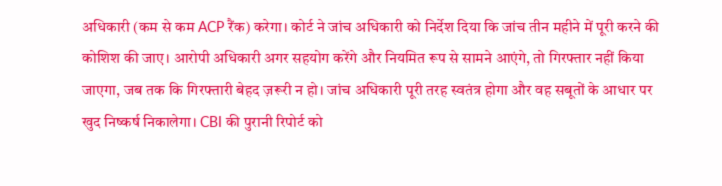अधिकारी (कम से कम ACP रैंक) करेगा। कोर्ट ने जांच अधिकारी को निर्देश दिया कि जांच तीन महीने में पूरी करने की कोशिश की जाए। आरोपी अधिकारी अगर सहयोग करेंगे और नियमित रूप से सामने आएंगे, तो गिरफ्तार नहीं किया जाएगा, जब तक कि गिरफ्तारी बेहद ज़रूरी न हो। जांच अधिकारी पूरी तरह स्वतंत्र होगा और वह सबूतों के आधार पर खुद निष्कर्ष निकालेगा। CBI की पुरानी रिपोर्ट को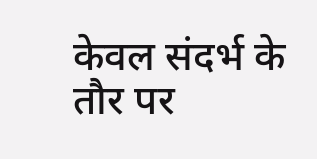केवल संदर्भ के तौर पर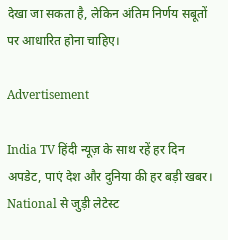देखा जा सकता है, लेकिन अंतिम निर्णय सबूतों पर आधारित होना चाहिए।

Advertisement

India TV हिंदी न्यूज़ के साथ रहें हर दिन अपडेट, पाएं देश और दुनिया की हर बड़ी खबर। National से जुड़ी लेटेस्ट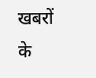खबरों के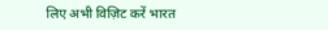लिए अभी विज़िट करें भारत